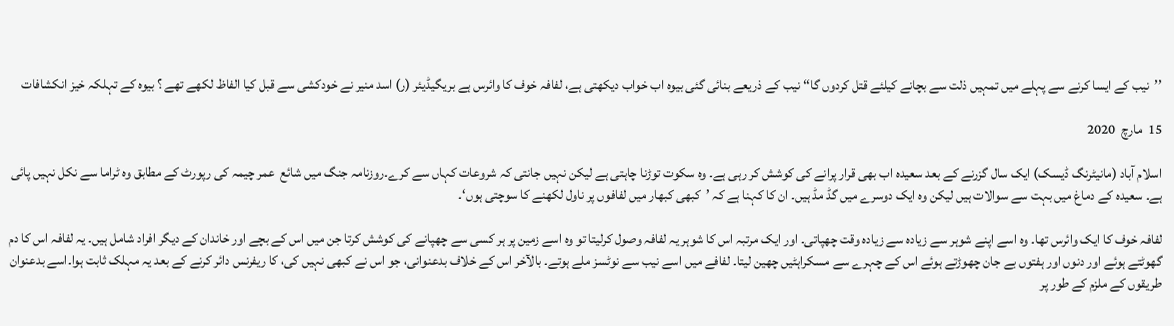’’نیب کے ایسا کرنے سے پہلے میں تمہیں ذلت سے بچانے کیلئے قتل کردوں گا‘‘ نیب کے ذریعے بنائی گئی بیوہ اب خواب دیکھتی ہے، لفافہ خوف کا وائرس ہے بریگیڈیئر (ر) اسد منیر نے خودکشی سے قبل کیا الفاظ لکھے تھے ؟ بیوہ کے تہلکہ خیز انکشافات

15  مارچ  2020

اسلام آباد (مانیٹرنگ ڈیسک) ایک سال گزرنے کے بعد سعیدہ اب بھی قرار پرانے کی کوشش کر رہی ہے۔ وہ سکوت توڑنا چاہتی ہے لیکن نہیں جانتی کہ شروعات کہاں سے کرے۔روزنامہ جنگ میں شائع  عمر چیمہ کی رپورٹ کے مطابق وہ ٹراما سے نکل نہیں پائی ہے۔ سعیدہ کے دماغ میں بہت سے سوالات ہیں لیکن وہ ایک دوسرے میں گڈ مڈ ہیں۔ ان کا کہنا ہے کہ ’کبھی کبھار میں لفافوں پر ناول لکھنے کا سوچتی ہوں‘۔

لفافہ خوف کا ایک وائرس تھا۔ وہ اسے اپنے شوہر سے زیادہ سے زیادہ وقت چھپاتی۔ اور ایک مرتبہ اس کا شوہر یہ لفافہ وصول کرلیتا تو وہ اسے زمین پر ہر کسی سے چھپانے کی کوشش کرتا جن میں اس کے بچے اور خاندان کے دیگر افراد شامل ہیں۔ یہ لفافہ اس کا دم گھوٹتے ہوئے اور دنوں اور ہفتوں بے جان چھوڑتے ہوئے اس کے چہرے سے مسکراہٹیں چھین لیتا۔ لفافے میں اسے نیب سے نوٹسز ملے ہوتے۔ بالآخر اس کے خلاف بدعنوانی، جو اس نے کبھی نہیں کی، کا ریفرنس دائر کرنے کے بعد یہ مہلک ثابت ہوا۔اسے بدعنوان طریقوں کے ملزم کے طور پر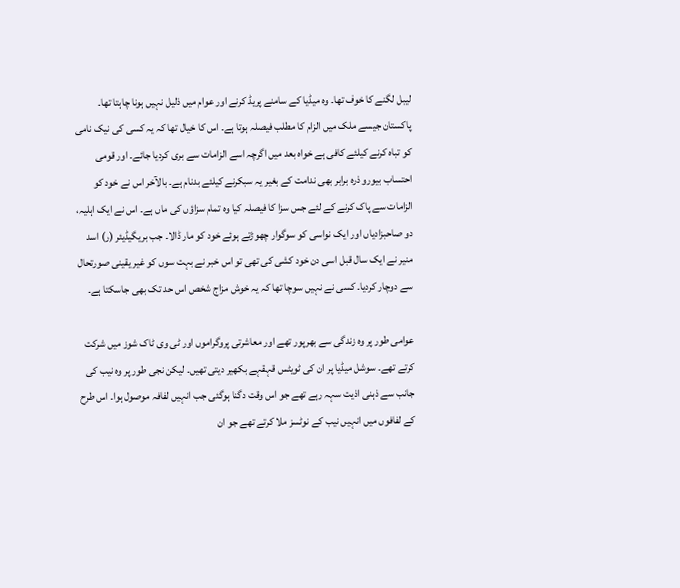لیبل لگنے کا خوف تھا۔ وہ میڈیا کے سامنے پریڈ کرنے اور عوام میں ذلیل نہیں ہونا چاہتا تھا۔ پاکستان جیسے ملک میں الزام کا مطلب فیصلہ ہوتا ہے۔ اس کا خیال تھا کہ یہ کسی کی نیک نامی کو تباہ کرنے کیلئے کافی ہے خواہ بعد میں اگرچہ اسے الزامات سے بری کردیا جائے۔ اور قومی احتساب بیورو ذرہ برابر بھی ندامت کے بغیر یہ سبکرنے کیلئے بدنام ہے۔ بالآخر اس نے خود کو الزامات سے پاک کرنے کے لئے جس سزا کا فیصلہ کیا وہ تمام سزاؤں کی ماں ہے۔ اس نے ایک اہلیہ، دو صاحبزادیاں اور ایک نواسی کو سوگوار چھوڑتے ہوئے خود کو مار ڈالا۔ جب بریگیڈیئر (ر) اسد منیر نے ایک سال قبل اسی دن خود کشی کی تھی تو اس خبر نے بہت سوں کو غیر یقینی صورتحال سے دوچار کردیا۔ کسی نے نہیں سوچا تھا کہ یہ خوش مزاج شخص اس حد تک بھی جاسکتا ہے۔

عوامی طور پر وہ زندگی سے بھرپور تھے اور معاشرتی پروگراموں اور ٹی وی ٹاک شوز میں شرکت کرتے تھے۔ سوشل میڈیا پر ان کی ٹویٹس قہقہے بکھیر دیتی تھیں۔ لیکن نجی طور پر وہ نیب کی جانب سے ذہنی اذیت سہہ رہے تھے جو اس وقت دگنا ہوگئی جب انہیں لفافہ موصول ہوا۔ اس طرح کے لفافوں میں انہیں نیب کے نوٹسز ملا کرتے تھے جو ان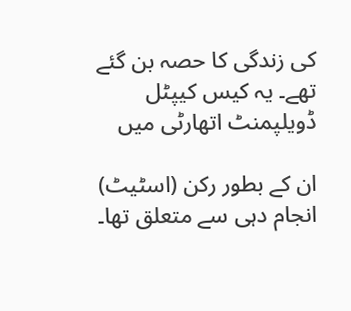کی زندگی کا حصہ بن گئے تھے۔ یہ کیس کیپٹل ڈویلپمنٹ اتھارٹی میں

ان کے بطور رکن (اسٹیٹ) انجام دہی سے متعلق تھا۔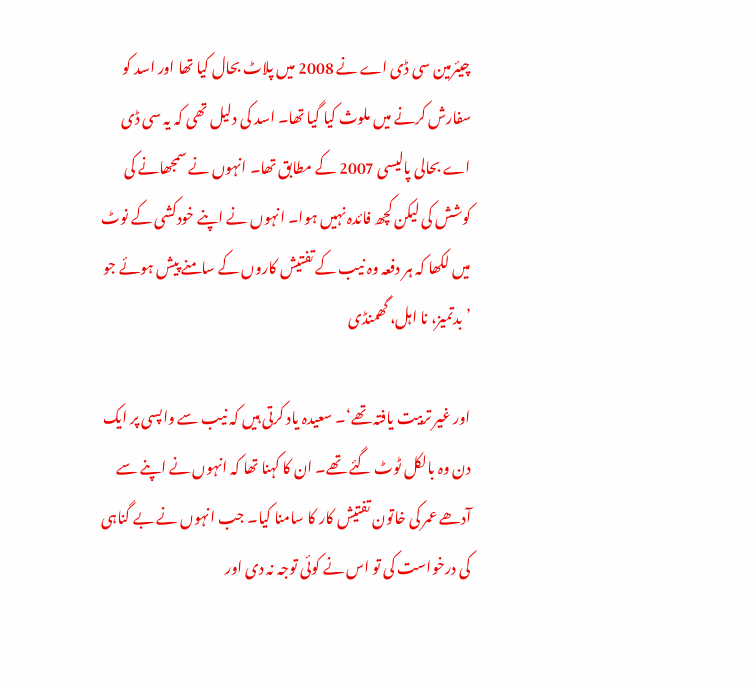چیئرمین سی ڈی اے نے 2008 میں پلاٹ بحال کیا تھا اور اسد کو سفارش کرنے میں ملوث کیا گیا تھا۔ اسد کی دلیل تھی کہ یہ سی ڈی اے بحالی پالیسی 2007 کے مطابق تھا۔ انہوں نے سمجھانے کی کوشش کی لیکن کچھ فائدہ نہیں ہوا۔ انہوں نے اپنے خودکشی کے نوٹ میں لکھا کہ ہر دفعہ وہ نیب کے تفتیش کاروں کے سامنے پیش ہوئے جو ’بدتمیز، نا اہل، گھمنڈی

اور غیر تربیت یافتہ تھے‘۔ سعیدہ یاد کرتی ہیں کہ نیب سے واپسی پر ایک دن وہ بالکل ٹوٹ گئے تھے۔ ان کا کہنا تھا کہ انہوں نے اپنے سے آدھے عمر کی خاتون تفتیش کار کا سامنا کیا۔ جب انہوں نے بے گناہی کی درخواست کی تو اس نے کوئی توجہ نہ دی اور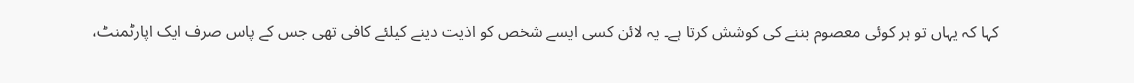کہا کہ یہاں تو ہر کوئی معصوم بننے کی کوشش کرتا ہے۔ یہ لائن کسی ایسے شخص کو اذیت دینے کیلئے کافی تھی جس کے پاس صرف ایک اپارٹمنٹ،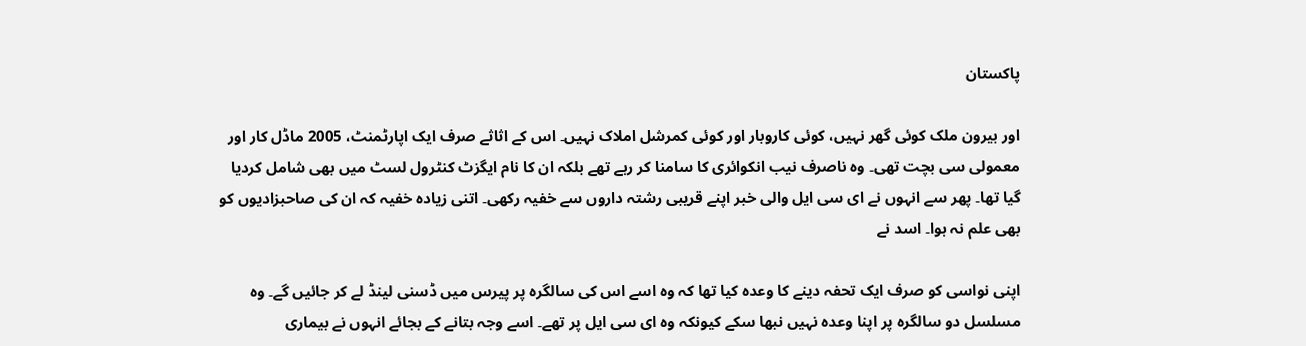پاکستان

اور بیرون ملک کوئی گھر نہیں، کوئی کاروبار اور کوئی کمرشل املاک نہیں۔ اس کے اثاثے صرف ایک اپارٹمنٹ، 2005 ماڈل کار اور معمولی سی بچت تھی۔ وہ ناصرف نیب انکوائری کا سامنا کر رہے تھے بلکہ ان کا نام ایگزٹ کنٹرول لسٹ میں بھی شامل کردیا گیا تھا۔ پھر سے انہوں نے ای سی ایل والی خبر اپنے قریبی رشتہ داروں سے خفیہ رکھی۔ اتنی زیادہ خفیہ کہ ان کی صاحبزادیوں کو بھی علم نہ ہوا۔ اسد نے

اپنی نواسی کو صرف ایک تحفہ دینے کا وعدہ کیا تھا کہ وہ اسے اس کی سالگرہ پر پیرس میں ڈسنی لینڈ لے کر جائیں گے۔ وہ مسلسل دو سالگرہ پر اپنا وعدہ نہیں نبھا سکے کیونکہ وہ ای سی ایل پر تھے۔ اسے وجہ بتانے کے بجائے انہوں نے بیماری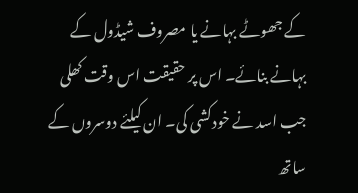کے جھوٹے بہانے یا مصروف شیڈول کے بہانے بنائے۔ اس پر حقیقت اس وقت کھلی جب اسد نے خودکشی کی۔ ان کیلئے دوسروں کے ساتھ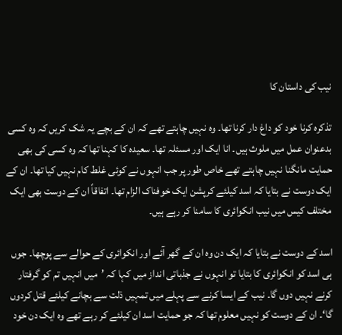نیب کی داستان کا

تذکرہ کرنا خود کو داغ دار کرنا تھا۔ وہ نہیں چاہتے تھے کہ ان کے بچے یہ شک کریں کہ وہ کسی بدعنوان عمل میں ملوث ہیں۔ انا ایک اور مسئلہ تھا۔ سعیدہ کا کہنا تھا کہ وہ کسی کی بھی حمایت مانگنا نہیں چاہتے تھے خاص طور پر جب انہوں نے کوئی غلط کام نہیں کیا تھا۔ ان کے ایک دوست نے بتایا کہ اسد کیلئے کرپشن ایک خوفناک الزام تھا۔ اتفاقاً ان کے دوست بھی ایک مختلف کیس میں نیب انکوائری کا سامنا کر رہے ہیں۔

اسد کے دوست نے بتایا کہ ایک دن وہ ان کے گھر آئے اور انکوائری کے حوالے سے پوچھا۔ جوں ہی اسد کو انکوائری کا بتایا تو انہوں نے جذباتی انداز میں کہا کہ ’میں انہیں تم کو گرفتار کرنے نہیں دوں گا۔ نیب کے ایسا کرنے سے پہلے میں تمہیں ذلت سے بچانے کیلئے قتل کردوں گا‘۔ ان کے دوست کو نہیں معلوم تھا کہ جو حمایت اسد ان کیلئے کر رہے تھے وہ ایک دن خود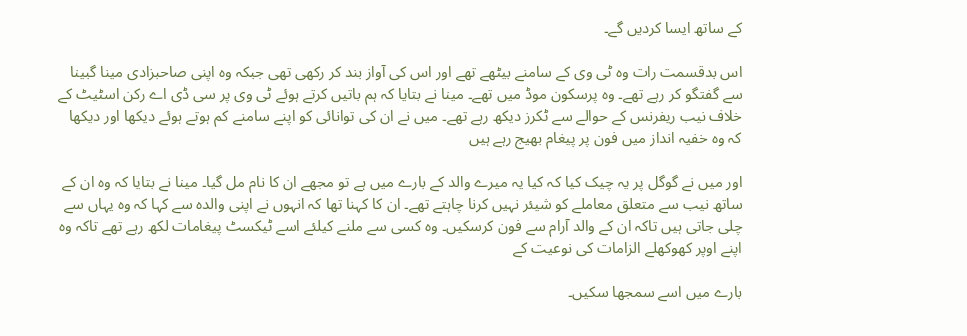کے ساتھ ایسا کردیں گے۔

اس بدقسمت رات وہ ٹی وی کے سامنے بیٹھے تھے اور اس کی آواز بند کر رکھی تھی جبکہ وہ اپنی صاحبزادی مینا گبینا سے گفتگو کر رہے تھے۔ وہ پرسکون موڈ میں تھے۔ مینا نے بتایا کہ ہم باتیں کرتے ہوئے ٹی وی پر سی ڈی اے رکن اسٹیٹ کے خلاف نیب ریفرنس کے حوالے سے ٹکرز دیکھ رہے تھے۔ میں نے ان کی توانائی کو اپنے سامنے کم ہوتے ہوئے دیکھا اور دیکھا کہ وہ خفیہ انداز میں فون پر پیغام بھیج رہے ہیں

اور میں نے گوگل پر یہ چیک کیا کہ کیا یہ میرے والد کے بارے میں ہے تو مجھے ان کا نام مل گیا۔ مینا نے بتایا کہ وہ ان کے ساتھ نیب سے متعلق معاملے کو شیئر نہیں کرنا چاہتے تھے۔ ان کا کہنا تھا کہ انہوں نے اپنی والدہ سے کہا کہ وہ یہاں سے چلی جاتی ہیں تاکہ ان کے والد آرام سے فون کرسکیں۔ وہ کسی سے ملنے کیلئے اسے ٹیکسٹ پیغامات لکھ رہے تھے تاکہ وہ اپنے اوپر کھوکھلے الزامات کی نوعیت کے

بارے میں اسے سمجھا سکیں۔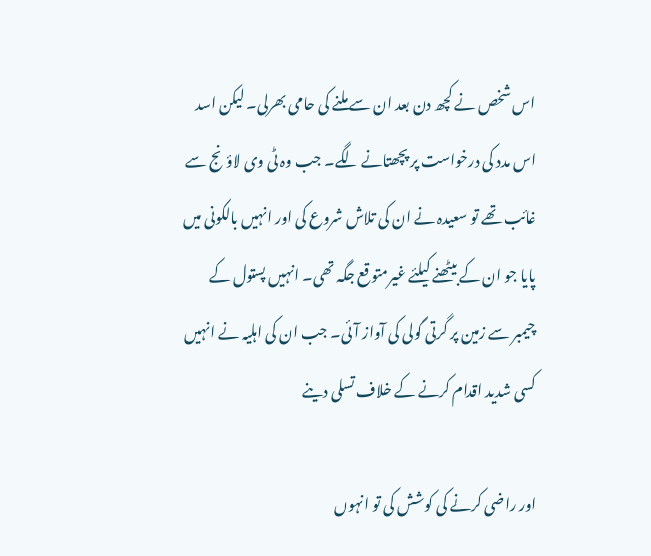اس شخص نے کچھ دن بعد ان سے ملنے کی حامی بھرلی۔ لیکن اسد اس مدد کی درخواست پر پچھتانے لگے۔ جب وہ ٹی وی لاؤنج سے غائب تھے تو سعیدہ نے ان کی تلاش شروع کی اور انہیں بالکونی میں پایا جو ان کے بیٹھنے کیلئے غیرمتوقع جگہ تھی۔ انہیں پستول کے چیمبر سے زمین پر گرتی گولی کی آواز آئی۔ جب ان کی اہلیہ نے انہیں کسی شدید اقدام کرنے کے خلاف تسلی دینے

اور راضی کرنے کی کوشش کی تو انہوں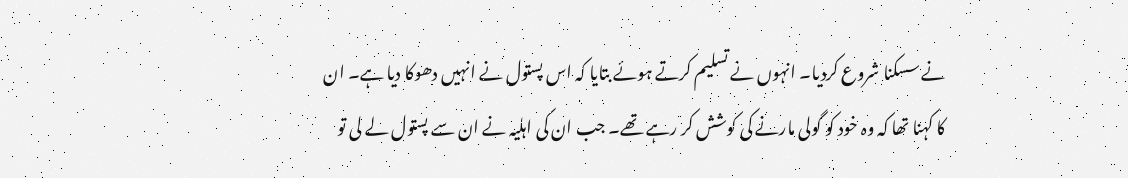نے سسکنا شروع کردیا۔ انہوں نے تسلیم کرتے ہوئے بتایا کہ اس پستول نے انہیں دھوکا دیا ہے۔ ان کا کہنا تھا کہ وہ خود کو گولی مارنے کی کوشش کر رہے تھے۔ جب ان کی اہلیہ نے ان سے پستول لے لی تو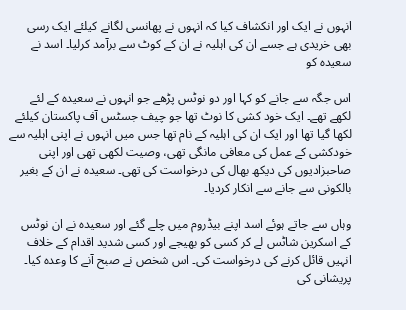انہوں نے ایک اور انکشاف کیا کہ انہوں نے پھانسی لگانے کیلئے ایک رسی بھی خریدی ہے جسے ان کی اہلیہ نے ان کے کوٹ سے برآمد کرلیا۔ اسد نے سعیدہ کو

اس جگہ سے جانے کو کہا اور دو نوٹس پڑھے جو انہوں نے سعیدہ کے لئے لکھے تھے۔ ایک خود کشی کا نوٹ تھا جو چیف جسٹس آف پاکستان کیلئے لکھا گیا تھا اور ایک ان کی اہلیہ کے نام تھا جس میں انہوں نے اپنی اہلیہ سے خودکشی کے عمل کی معافی مانگی تھی، وصیت لکھی تھی اور اپنی صاحبزادیوں کی دیکھ بھال کی درخواست کی تھی۔ سعیدہ نے ان کے بغیر بالکونی سے جانے سے انکار کردیا۔

وہاں سے جاتے ہوئے اسد اپنے بیڈروم میں چلے گئے اور سعیدہ نے ان نوٹس کے اسکرین شاٹس لے کر کسی کو بھیجے اور کسی شدید اقدام کے خلاف انہیں قائل کرنے کی درخواست کی۔ اس شخص نے صبح آنے کا وعدہ کیا۔ پریشانی کی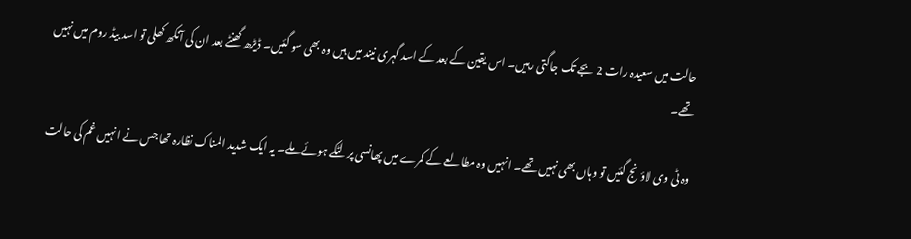حالت میں سعیدہ رات 2 بجے تک جاگتی رہیں۔ اس یقین کے بعد کے اسد گہری نیند میں ہیں وہ بھی سو گئیں۔ ڈیڑھ گھنٹے بعد ان کی آنکھ کھلی تو اسد بیڈ روم میں نہیں تھے۔

وہ ٹی وی لاؤنج گئیں تو وہاں بھی نہیں تھے۔ انہیں وہ مطالعے کے کمرے میں پھانسی پر لٹکے ہوئے ملے۔ یہ ایک شدید المناک نظارہ تھا جس نے انہیں غم کی حالت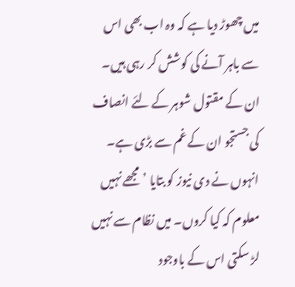میں چھوڑ دیا ہے کہ وہ اب بھی اس سے باہر آنے کی کوشش کر رہی ہیں۔ ان کے مقتول شوہر کے لئے انصاف کی جستجو ان کے غم سے بڑی ہے۔ انہوں نے دی نیوز کو بتایا ’مجھے نہیں معلوم کہ کیا کروں۔ میں نظام سے نہیں لڑ سکتی اس کے باوجود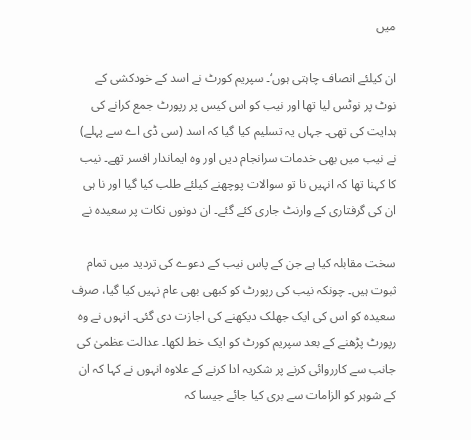میں

ان کیلئے انصاف چاہتی ہوں‘۔ سپریم کورٹ نے اسد کے خودکشی کے نوٹ پر نوٹس لیا تھا اور نیب کو اس کیس پر رپورٹ جمع کرانے کی ہدایت کی تھی۔ جہاں یہ تسلیم کیا گیا کہ اسد (سی ڈی اے سے پہلے) نے نیب میں بھی خدمات سرانجام دیں اور وہ ایماندار افسر تھے۔ نیب کا کہنا تھا کہ انہیں نا تو سوالات پوچھنے کیلئے طلب کیا گیا اور نا ہی ان کی گرفتاری کے وارنٹ جاری کئے گئے۔ ان دونوں نکات پر سعیدہ نے

سخت مقابلہ کیا ہے جن کے پاس نیب کے دعوے کی تردید میں تمام ثبوت ہیں۔ چونکہ نیب کی رپورٹ کو کبھی بھی عام نہیں کیا گیا، صرف سعیدہ کو اس کی ایک جھلک دیکھنے کی اجازت دی گئی۔ انہوں نے وہ رپورٹ پڑھنے کے بعد سپریم کورٹ کو ایک خط لکھا۔ عدالت عظمیٰ کی جانب سے کارروائی کرنے پر شکریہ ادا کرنے کے علاوہ انہوں نے کہا کہ ان کے شوہر کو الزامات سے بری کیا جائے جیسا کہ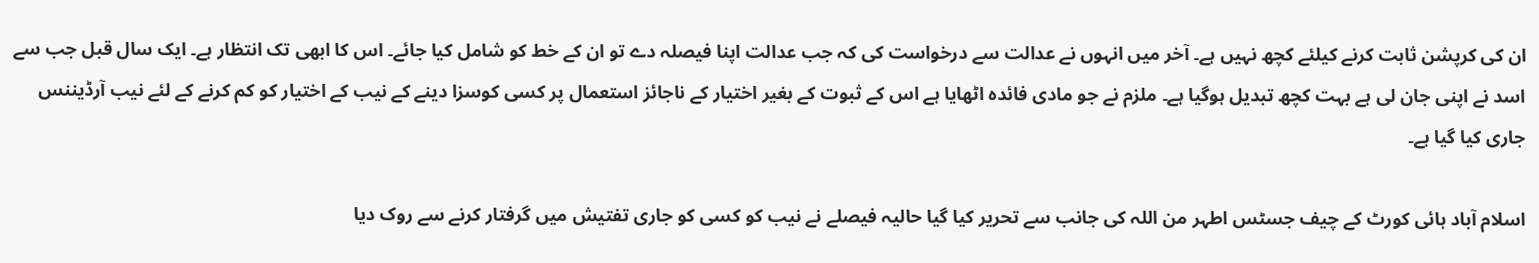ان کی کرپشن ثابت کرنے کیلئے کچھ نہیں ہے۔ آخر میں انہوں نے عدالت سے درخواست کی کہ جب عدالت اپنا فیصلہ دے تو ان کے خط کو شامل کیا جائے۔ اس کا ابھی تک انتظار ہے۔ ایک سال قبل جب سے اسد نے اپنی جان لی ہے بہت کچھ تبدیل ہوگیا ہے۔ ملزم نے جو مادی فائدہ اٹھایا ہے اس کے ثبوت کے بغیر اختیار کے ناجائز استعمال پر کسی کوسزا دینے کے نیب کے اختیار کو کم کرنے کے لئے نیب آرڈیننس جاری کیا گیا ہے۔

اسلام آباد ہائی کورٹ کے چیف جسٹس اطہر من اللہ کی جانب سے تحریر کیا گیا حالیہ فیصلے نے نیب کو کسی کو جاری تفتیش میں گرفتار کرنے سے روک دیا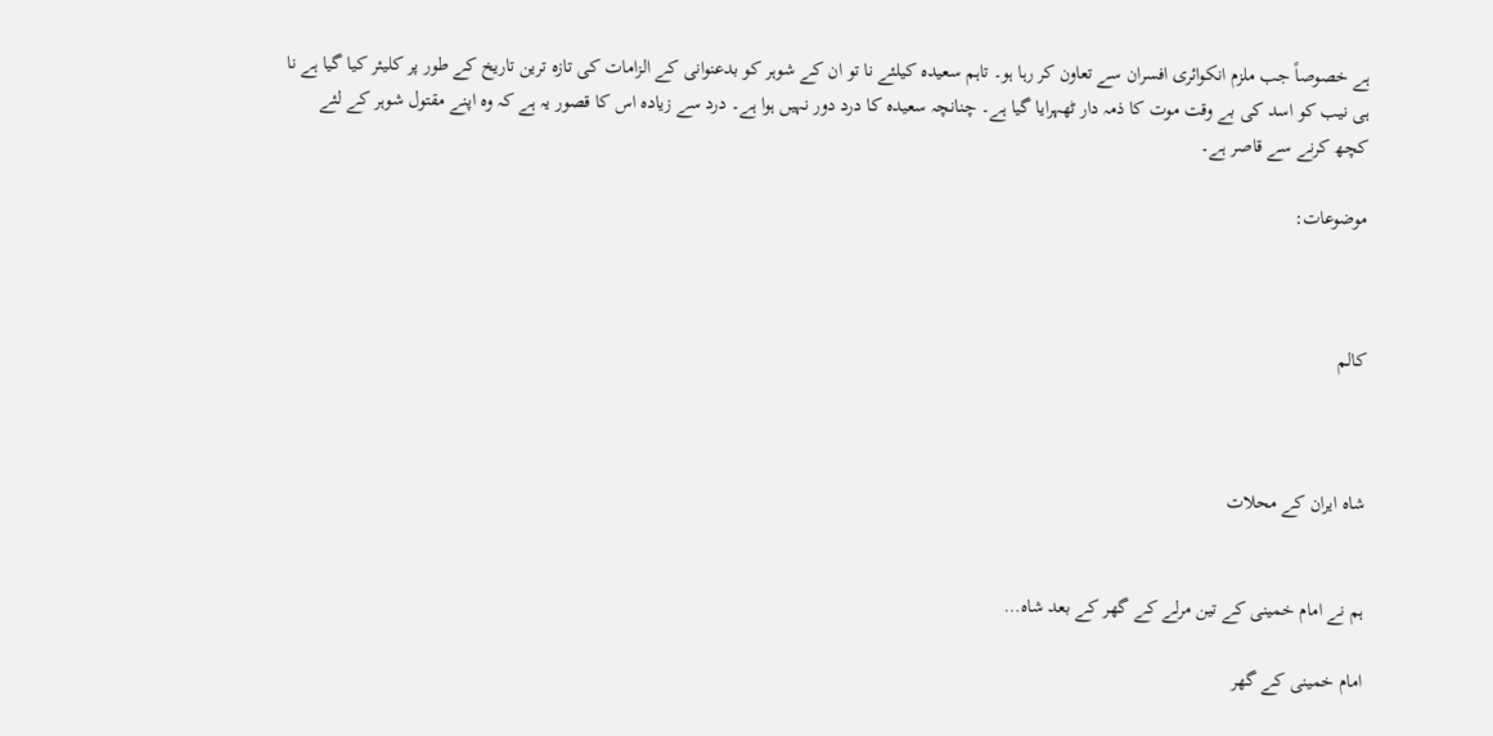ہے خصوصاً جب ملزم انکوائری افسران سے تعاون کر رہا ہو۔ تاہم سعیدہ کیلئے نا تو ان کے شوہر کو بدعنوانی کے الزامات کی تازہ ترین تاریخ کے طور پر کلیئر کیا گیا ہے نا ہی نیب کو اسد کی بے وقت موت کا ذمہ دار ٹھہرایا گیا ہے۔ چنانچہ سعیدہ کا درد دور نہیں ہوا ہے۔ درد سے زیادہ اس کا قصور یہ ہے کہ وہ اپنے مقتول شوہر کے لئے کچھ کرنے سے قاصر ہے۔

موضوعات:



کالم



شاہ ایران کے محلات


ہم نے امام خمینی کے تین مرلے کے گھر کے بعد شاہ…

امام خمینی کے گھر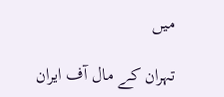میں

تہران کے مال آف ایران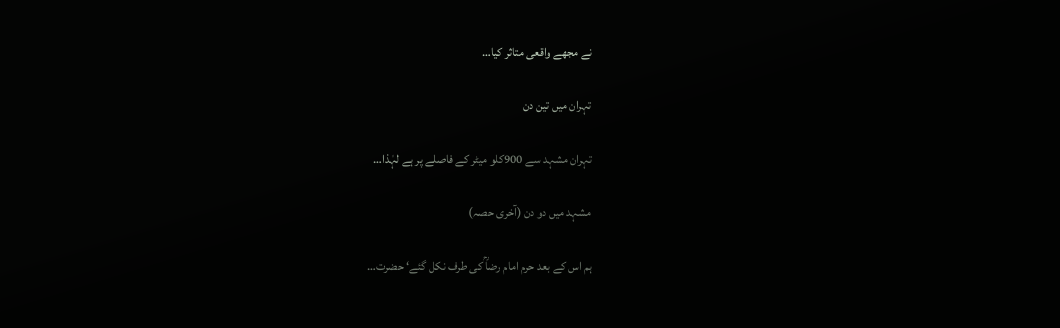نے مجھے واقعی متاثر کیا…

تہران میں تین دن

تہران مشہد سے 900کلو میٹر کے فاصلے پر ہے لہٰذا…

مشہد میں دو دن (آخری حصہ)

ہم اس کے بعد حرم امام رضاؒ کی طرف نکل گئے‘ حضرت…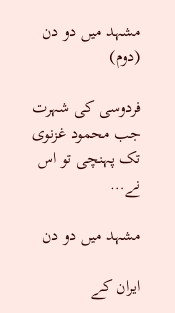مشہد میں دو دن (دوم)

فردوسی کی شہرت جب محمود غزنوی تک پہنچی تو اس نے…

مشہد میں دو دن

ایران کے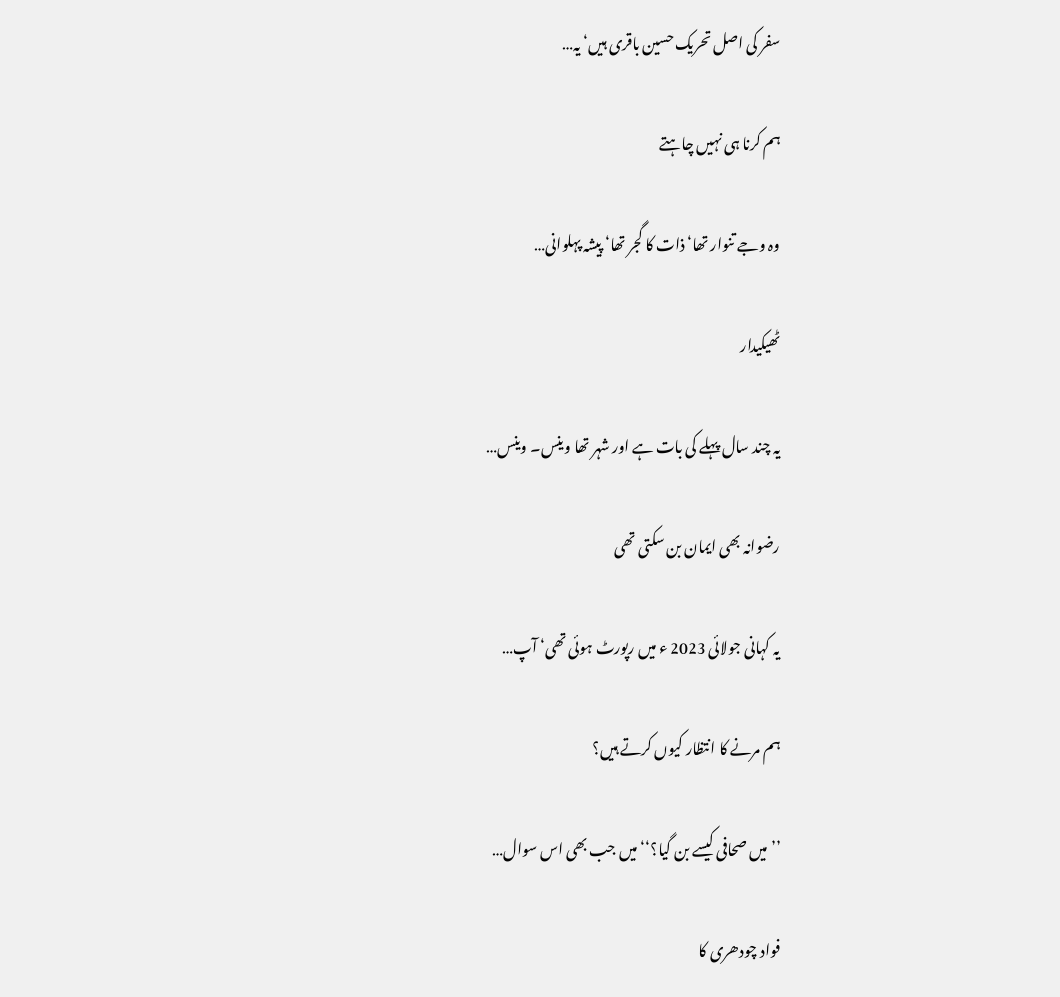سفر کی اصل تحریک حسین باقری ہیں‘ یہ…

ہم کرنا ہی نہیں چاہتے

وہ وجے تنوار تھا‘ ذات کا گجر تھا‘ پیشہ پہلوانی…

ٹھیکیدار

یہ چند سال پہلے کی بات ہے اور شہر تھا وینس۔ وینس…

رضوانہ بھی ایمان بن سکتی تھی

یہ کہانی جولائی 2023 ء میں رپورٹ ہوئی تھی‘ آپ…

ہم مرنے کا انتظار کیوں کرتے ہیں؟

’’میں صحافی کیسے بن گیا؟‘‘ میں جب بھی اس سوال…

فواد چودھری کا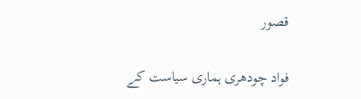قصور

فواد چودھری ہماری سیاست کے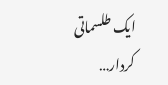ایک طلسماتی کردار…